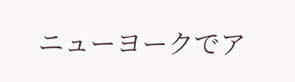ニューヨークでア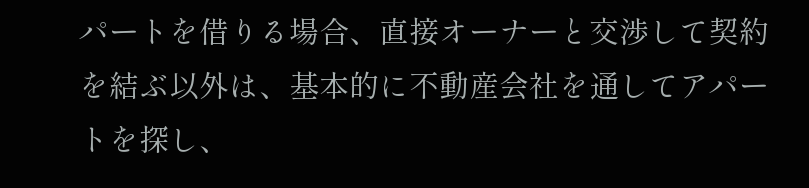パートを借りる場合、直接オーナーと交渉して契約を結ぶ以外は、基本的に不動産会社を通してアパートを探し、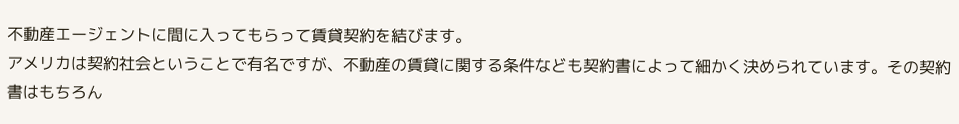不動産エージェントに間に入ってもらって賃貸契約を結びます。
アメリカは契約社会ということで有名ですが、不動産の賃貸に関する条件なども契約書によって細かく決められています。その契約書はもちろん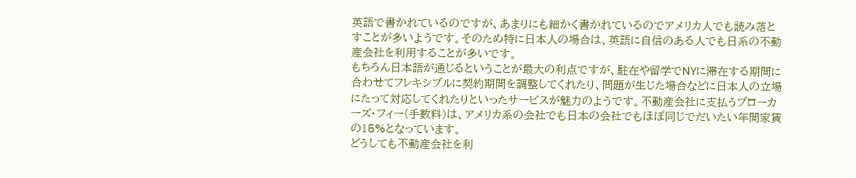英語で書かれているのですが、あまりにも細かく書かれているのでアメリカ人でも読み落とすことが多いようです。そのため特に日本人の場合は、英語に自信のある人でも日系の不動産会社を利用することが多いです。
もちろん日本語が通じるということが最大の利点ですが、駐在や留学でNYに滞在する期間に合わせてフレキシブルに契約期間を調整してくれたり、問題が生じた場合などに日本人の立場にたって対応してくれたりといったサービスが魅力のようです。不動産会社に支払うブローカーズ・フィー(手数料)は、アメリカ系の会社でも日本の会社でもほぼ同じでだいたい年間家賃の15%となっています。
どうしても不動産会社を利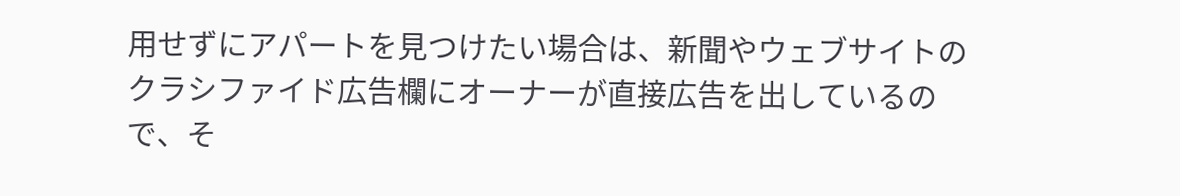用せずにアパートを見つけたい場合は、新聞やウェブサイトのクラシファイド広告欄にオーナーが直接広告を出しているので、そ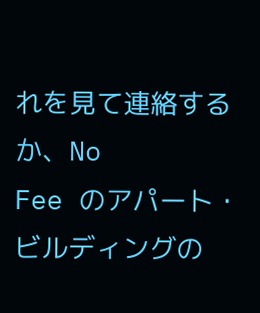れを見て連絡するか、No
Fee のアパート・ビルディングの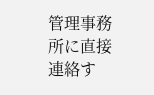管理事務所に直接連絡す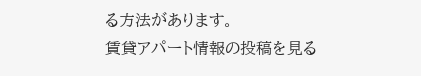る方法があります。
賃貸アパート情報の投稿を見る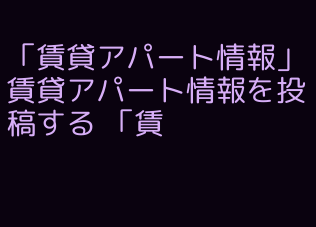「賃貸アパート情報」
賃貸アパート情報を投稿する 「賃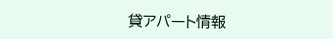貸アパート情報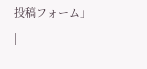投稿フォーム」
|